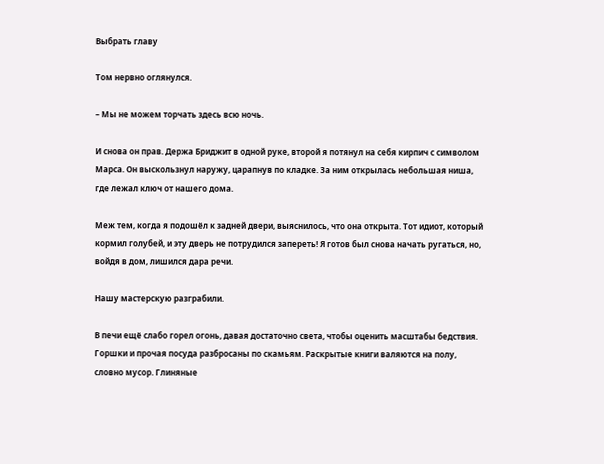Выбрать главу

Том нервно оглянулся.

– Мы не можем торчать здесь всю ночь.

И снова он прав. Держа Бриджит в одной руке, второй я потянул на себя кирпич с символом Марса. Он выскользнул наружу, царапнув по кладке. За ним открылась небольшая ниша, где лежал ключ от нашего дома.

Меж тем, когда я подошёл к задней двери, выяснилось, что она открыта. Тот идиот, который кормил голубей, и эту дверь не потрудился запереть! Я готов был снова начать ругаться, но, войдя в дом, лишился дара речи.

Нашу мастерскую разграбили.

В печи ещё слабо горел огонь, давая достаточно света, чтобы оценить масштабы бедствия. Горшки и прочая посуда разбросаны по скамьям. Раскрытые книги валяются на полу, словно мусор. Глиняные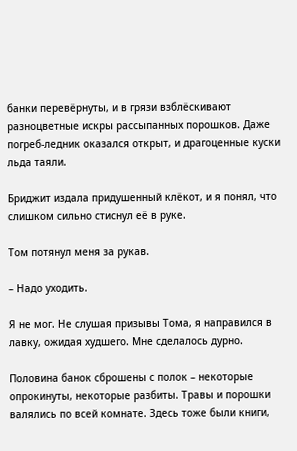банки перевёрнуты, и в грязи взблёскивают разноцветные искры рассыпанных порошков. Даже погреб-ледник оказался открыт, и драгоценные куски льда таяли.

Бриджит издала придушенный клёкот, и я понял, что слишком сильно стиснул её в руке.

Том потянул меня за рукав.

– Надо уходить.

Я не мог. Не слушая призывы Тома, я направился в лавку, ожидая худшего. Мне сделалось дурно.

Половина банок сброшены с полок – некоторые опрокинуты, некоторые разбиты. Травы и порошки валялись по всей комнате. Здесь тоже были книги,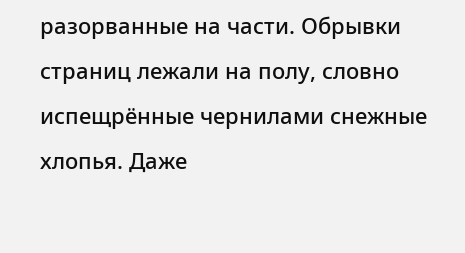разорванные на части. Обрывки страниц лежали на полу, словно испещрённые чернилами снежные хлопья. Даже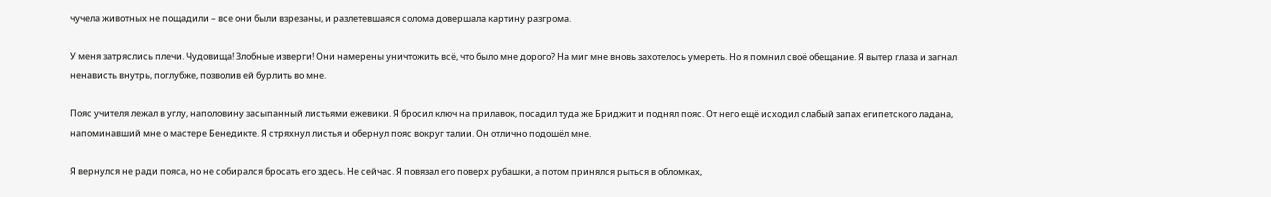чучела животных не пощадили – все они были взрезаны, и разлетевшаяся солома довершала картину разгрома.

У меня затряслись плечи. Чудовища! Злобные изверги! Они намерены уничтожить всё, что было мне дорого? На миг мне вновь захотелось умереть. Но я помнил своё обещание. Я вытер глаза и загнал ненависть внутрь, поглубже, позволив ей бурлить во мне.

Пояс учителя лежал в углу, наполовину засыпанный листьями ежевики. Я бросил ключ на прилавок, посадил туда же Бриджит и поднял пояс. От него ещё исходил слабый запах египетского ладана, напоминавший мне о мастере Бенедикте. Я стряхнул листья и обернул пояс вокруг талии. Он отлично подошёл мне.

Я вернулся не ради пояса, но не собирался бросать его здесь. Не сейчас. Я повязал его поверх рубашки, а потом принялся рыться в обломках,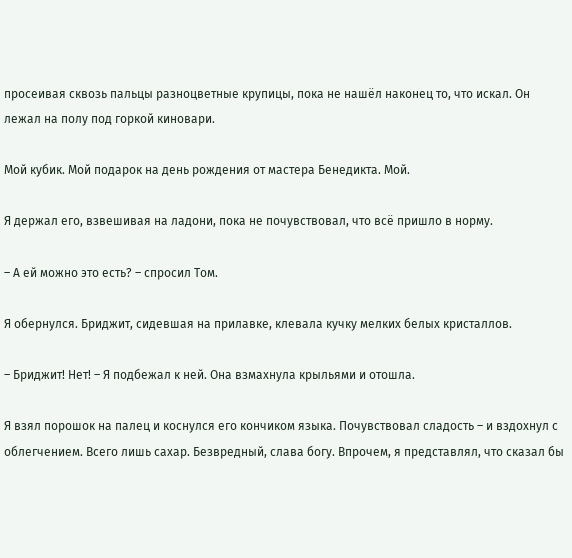просеивая сквозь пальцы разноцветные крупицы, пока не нашёл наконец то, что искал. Он лежал на полу под горкой киновари.

Мой кубик. Мой подарок на день рождения от мастера Бенедикта. Мой.

Я держал его, взвешивая на ладони, пока не почувствовал, что всё пришло в норму.

– А ей можно это есть? – спросил Том.

Я обернулся. Бриджит, сидевшая на прилавке, клевала кучку мелких белых кристаллов.

– Бриджит! Нет! – Я подбежал к ней. Она взмахнула крыльями и отошла.

Я взял порошок на палец и коснулся его кончиком языка. Почувствовал сладость – и вздохнул с облегчением. Всего лишь сахар. Безвредный, слава богу. Впрочем, я представлял, что сказал бы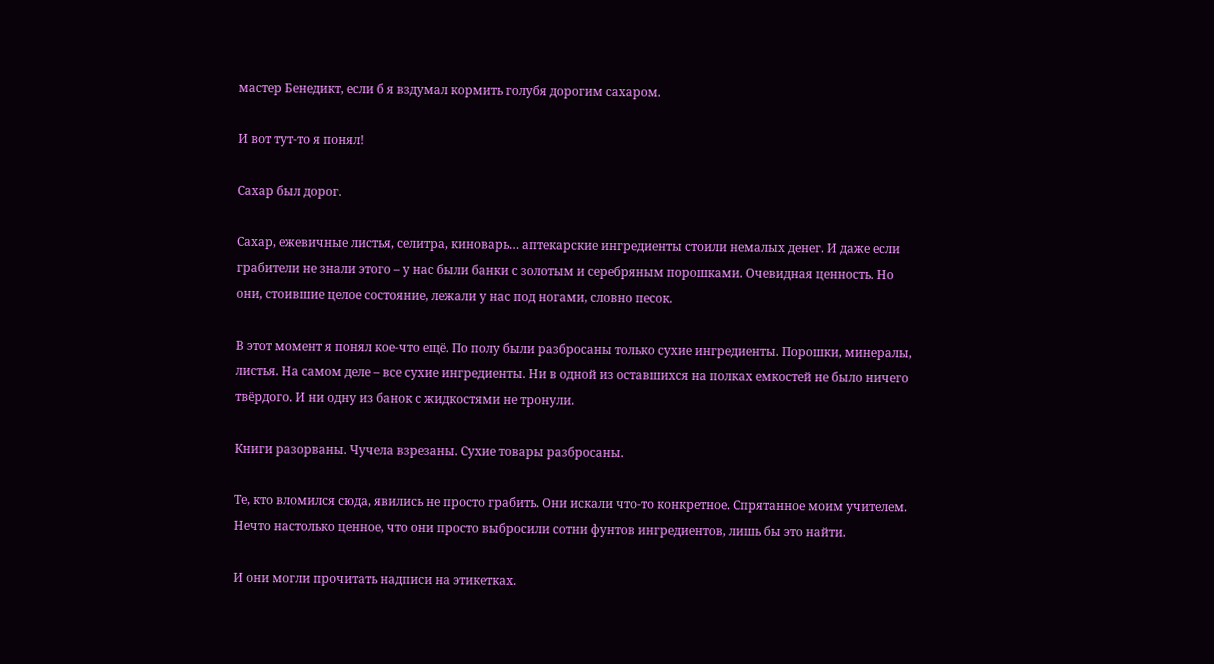мастер Бенедикт, если б я вздумал кормить голубя дорогим сахаром.

И вот тут-то я понял!

Сахар был дорог.

Сахар, ежевичные листья, селитра, киноварь… аптекарские ингредиенты стоили немалых денег. И даже если грабители не знали этого – у нас были банки с золотым и серебряным порошками. Очевидная ценность. Но они, стоившие целое состояние, лежали у нас под ногами, словно песок.

В этот момент я понял кое-что ещё. По полу были разбросаны только сухие ингредиенты. Порошки, минералы, листья. На самом деле – все сухие ингредиенты. Ни в одной из оставшихся на полках емкостей не было ничего твёрдого. И ни одну из банок с жидкостями не тронули.

Книги разорваны. Чучела взрезаны. Сухие товары разбросаны.

Те, кто вломился сюда, явились не просто грабить. Они искали что-то конкретное. Спрятанное моим учителем. Нечто настолько ценное, что они просто выбросили сотни фунтов ингредиентов, лишь бы это найти.

И они могли прочитать надписи на этикетках.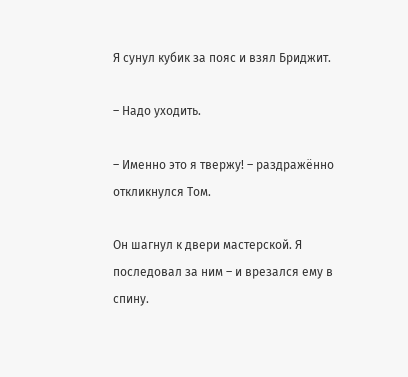Я сунул кубик за пояс и взял Бриджит.

– Надо уходить.

– Именно это я твержу! – раздражённо откликнулся Том.

Он шагнул к двери мастерской. Я последовал за ним – и врезался ему в спину.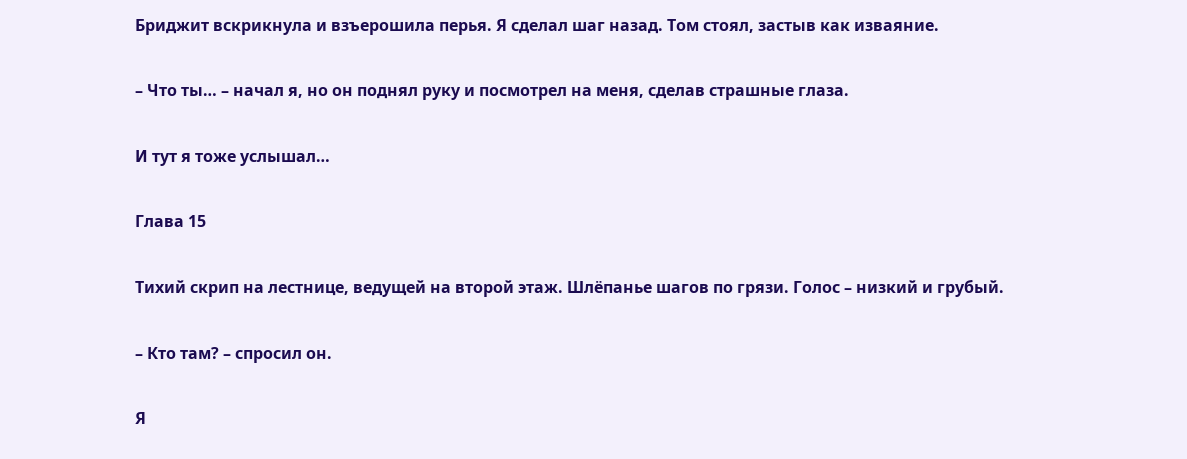Бриджит вскрикнула и взъерошила перья. Я сделал шаг назад. Том стоял, застыв как изваяние.

– Что ты… – начал я, но он поднял руку и посмотрел на меня, сделав страшные глаза.

И тут я тоже услышал…

Глава 15

Тихий скрип на лестнице, ведущей на второй этаж. Шлёпанье шагов по грязи. Голос – низкий и грубый.

– Кто там? – спросил он.

Я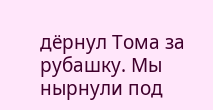дёрнул Тома за рубашку. Мы нырнули под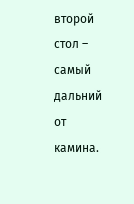второй стол – самый дальний от камина.